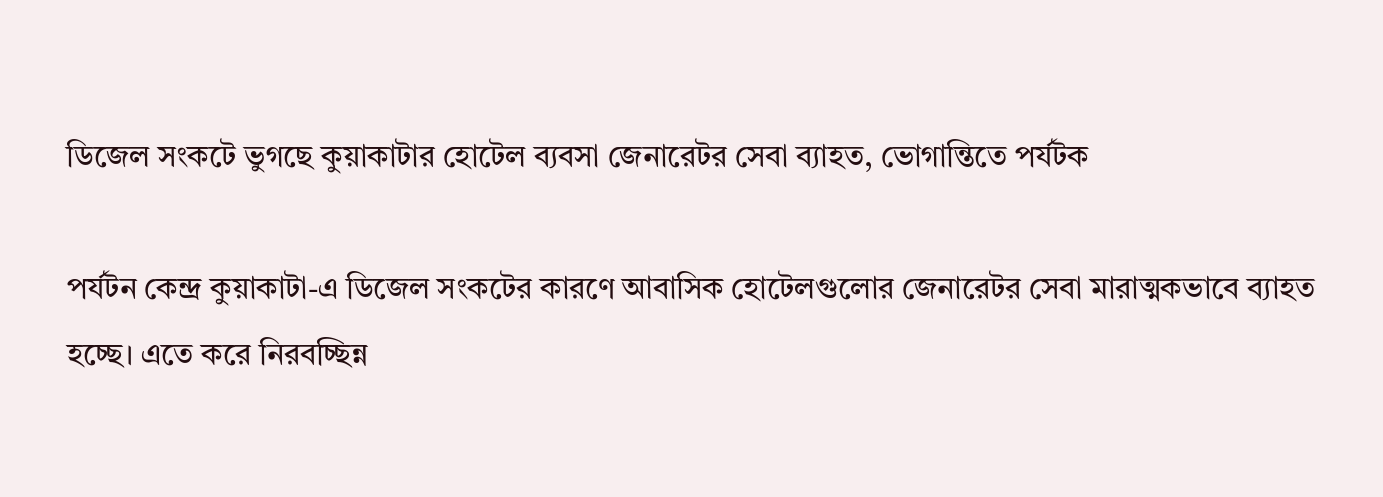ডিজেল সংকটে ভুগছে কুয়াকাটার হোটেল ব্যবসা জেনারেটর সেবা ব্যাহত, ভোগান্তিতে পর্যটক

পর্যটন কেন্দ্র কুয়াকাটা-এ ডিজেল সংকটের কারণে আবাসিক হোটেলগুলোর জেনারেটর সেবা মারাত্মকভাবে ব্যাহত হচ্ছে। এতে করে নিরবচ্ছিন্ন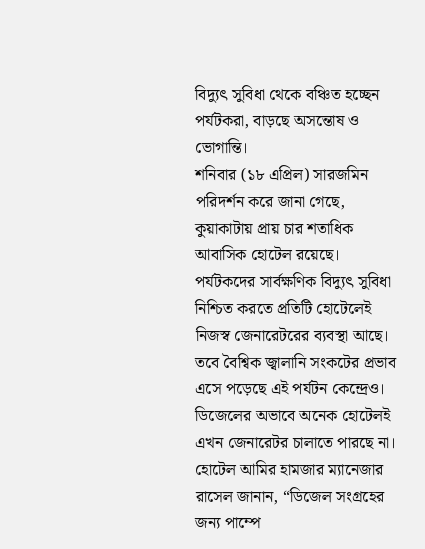বিদ্যুৎ সুবিধা থেকে বঞ্চিত হচ্ছেন পর্যটকরা, বাড়ছে অসন্তোষ ও ভোগান্তি।
শনিবার (১৮ এপ্রিল) সারজমিন পরিদর্শন করে জানা গেছে, কুয়াকাটায় প্রায় চার শতাধিক আবাসিক হোটেল রয়েছে। পর্যটকদের সার্বক্ষণিক বিদ্যুৎ সুবিধা নিশ্চিত করতে প্রতিটি হোটেলেই নিজস্ব জেনারেটরের ব্যবস্থা আছে। তবে বৈশ্বিক জ্বালানি সংকটের প্রভাব এসে পড়েছে এই পর্যটন কেন্দ্রেও। ডিজেলের অভাবে অনেক হোটেলই এখন জেনারেটর চালাতে পারছে না।
হোটেল আমির হামজার ম্যানেজার রাসেল জানান, “ডিজেল সংগ্রহের জন্য পাম্পে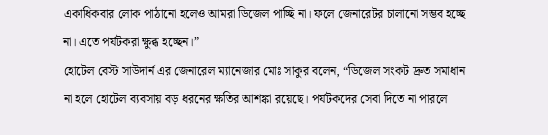একাধিকবার লোক পাঠানো হলেও আমরা ডিজেল পাচ্ছি না। ফলে জেনারেটর চালানো সম্ভব হচ্ছে না। এতে পর্যটকরা ক্ষুব্ধ হচ্ছেন।”
হোটেল বেস্ট সাউদার্ন এর জেনারেল ম্যানেজার মোঃ সাকুর বলেন, “ডিজেল সংকট দ্রুত সমাধান না হলে হোটেল ব্যবসায় বড় ধরনের ক্ষতির আশঙ্কা রয়েছে। পর্যটকদের সেবা দিতে না পারলে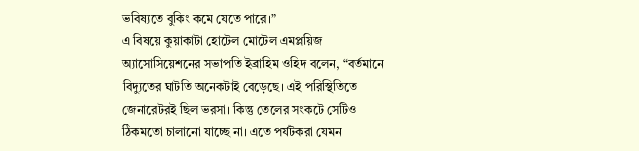ভবিষ্যতে বুকিং কমে যেতে পারে।”
এ বিষয়ে কুয়াকাটা হোটেল মোটেল এমপ্লয়িজ অ্যাসোসিয়েশনের সভাপতি ইব্রাহিম ওহিদ বলেন, “বর্তমানে বিদ্যুতের ঘাটতি অনেকটাই বেড়েছে। এই পরিস্থিতিতে জেনারেটরই ছিল ভরসা। কিন্তু তেলের সংকটে সেটিও ঠিকমতো চালানো যাচ্ছে না। এতে পর্যটকরা যেমন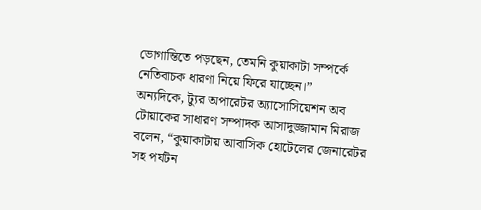ভোগান্তিতে পড়ছেন, তেমনি কুয়াকাটা সম্পর্কে নেতিবাচক ধারণা নিয়ে ফিরে যাচ্ছেন।”
অন্যদিকে, ট্যুর অপারেটর অ্যাসোসিয়েশন অব টোয়াকের সাধারণ সম্পাদক আসাদুজ্জামান মিরাজ বলেন, “কুয়াকাটায় আবাসিক হোটেলের জেনারেটর সহ পর্যটন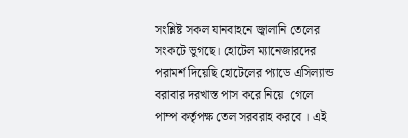সংশ্লিষ্ট সকল যানবাহনে জ্বালানি তেলের সংকটে ভুগছে। হোটেল ম্যানেজারদের পরামর্শ দিয়েছি হোটেলের প্যাডে এসিল্যান্ড বরাবার দরখাস্ত পাস করে নিয়ে  গেলে পাম্প কর্তৃপক্ষ তেল সরবরাহ করবে । এই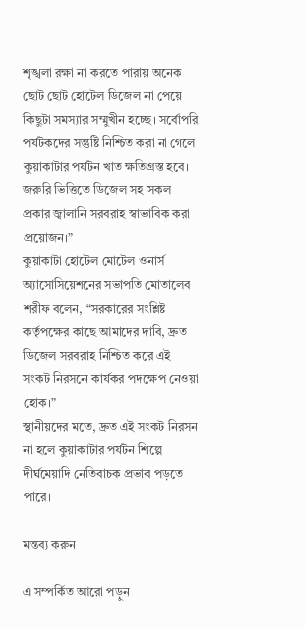শৃঙ্খলা রক্ষা না করতে পারায় অনেক ছোট ছোট হোটেল ডিজেল না পেয়ে কিছুটা সমস্যার সম্মুখীন হচ্ছে। সর্বোপরি পর্যটকদের সন্তুষ্টি নিশ্চিত করা না গেলে কুয়াকাটার পর্যটন খাত ক্ষতিগ্রস্ত হবে। জরুরি ভিত্তিতে ডিজেল সহ সকল প্রকার জ্বালানি সরবরাহ স্বাভাবিক করা প্রয়োজন।”
কুয়াকাটা হোটেল মোটেল ওনার্স অ্যাসোসিয়েশনের সভাপতি মোতালেব শরীফ বলেন, “সরকারের সংশ্লিষ্ট কর্তৃপক্ষের কাছে আমাদের দাবি, দ্রুত ডিজেল সরবরাহ নিশ্চিত করে এই সংকট নিরসনে কার্যকর পদক্ষেপ নেওয়া হোক।”
স্থানীয়দের মতে, দ্রুত এই সংকট নিরসন না হলে কুয়াকাটার পর্যটন শিল্পে দীর্ঘমেয়াদি নেতিবাচক প্রভাব পড়তে পারে।

মন্তব্য করুন

এ সম্পর্কিত আরো পড়ুন